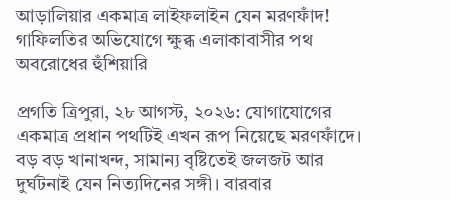আড়ালিয়ার একমাত্র লাইফলাইন যেন মরণফাঁদ! গাফিলতির অভিযোগে ক্ষুব্ধ এলাকাবাসীর পথ অবরোধের হুঁশিয়ারি

প্রগতি ত্রিপুরা, ২৮ আগস্ট, ২০২৬: যোগাযোগের একমাত্র প্রধান পথটিই এখন রূপ নিয়েছে মরণফাঁদে। বড় বড় খানাখন্দ, সামান্য বৃষ্টিতেই জলজট আর দুর্ঘটনাই যেন নিত্যদিনের সঙ্গী। বারবার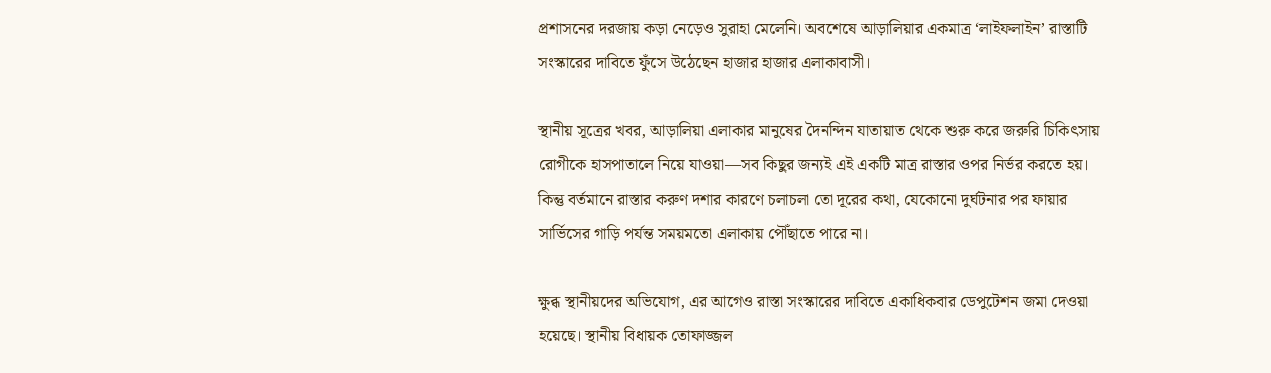প্রশাসনের দরজায় কড়া নেড়েও সুরাহা মেলেনি। অবশেষে আড়ালিয়ার একমাত্র ‘লাইফলাইন’ রাস্তাটি সংস্কারের দাবিতে ফুঁসে উঠেছেন হাজার হাজার এলাকাবাসী।

স্থানীয় সূত্রের খবর, আড়ালিয়া এলাকার মানুষের দৈনন্দিন যাতায়াত থেকে শুরু করে জরুরি চিকিৎসায় রোগীকে হাসপাতালে নিয়ে যাওয়া—সব কিছুর জন্যই এই একটি মাত্র রাস্তার ওপর নির্ভর করতে হয়। কিন্তু বর্তমানে রাস্তার করুণ দশার কারণে চলাচলা তো দূরের কথা, যেকোনো দুর্ঘটনার পর ফায়ার সার্ভিসের গাড়ি পর্যন্ত সময়মতো এলাকায় পৌঁছাতে পারে না।

ক্ষুব্ধ স্থানীয়দের অভিযোগ, এর আগেও রাস্তা সংস্কারের দাবিতে একাধিকবার ডেপুটেশন জমা দেওয়া হয়েছে। স্থানীয় বিধায়ক তোফাজ্জল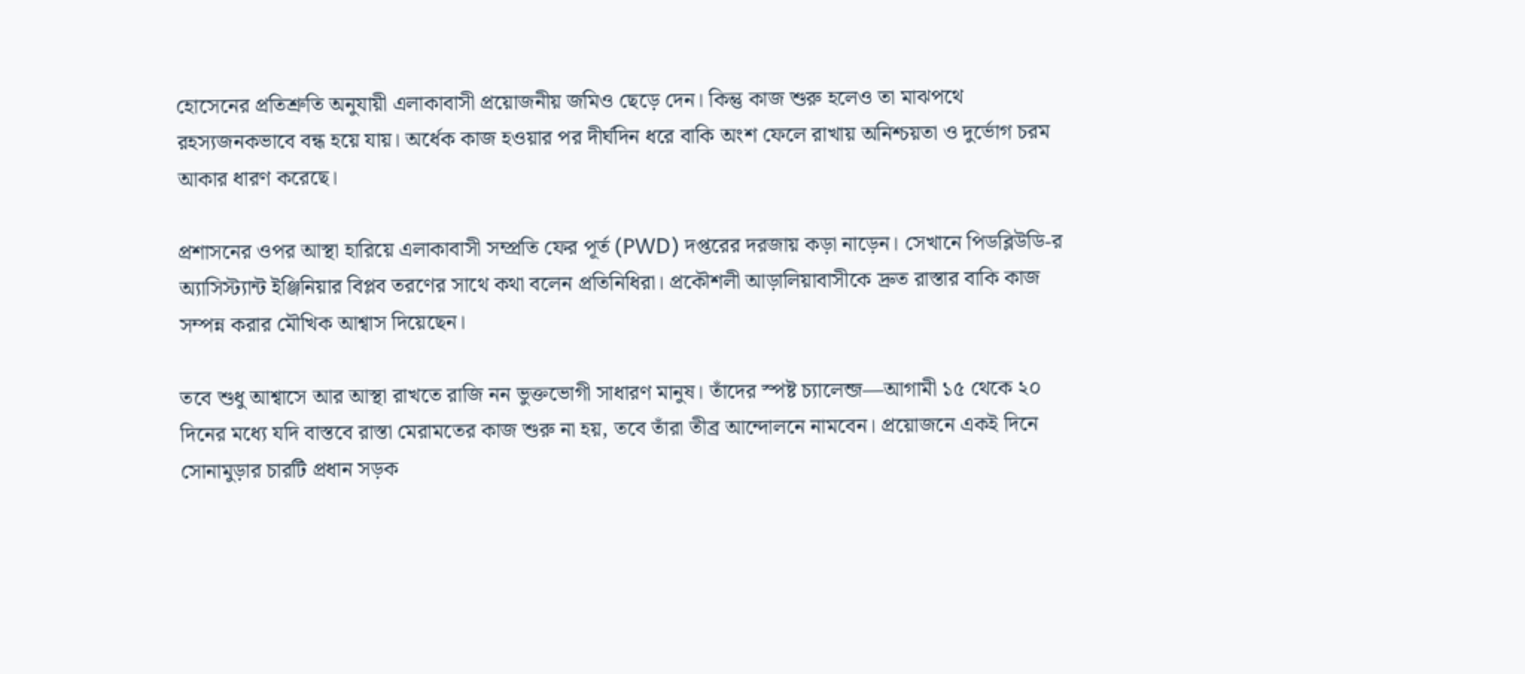হোসেনের প্রতিশ্রুতি অনুযায়ী এলাকাবাসী প্রয়োজনীয় জমিও ছেড়ে দেন। কিন্তু কাজ শুরু হলেও তা মাঝপথে রহস্যজনকভাবে বন্ধ হয়ে যায়। অর্ধেক কাজ হওয়ার পর দীর্ঘদিন ধরে বাকি অংশ ফেলে রাখায় অনিশ্চয়তা ও দুর্ভোগ চরম আকার ধারণ করেছে।

প্রশাসনের ওপর আস্থা হারিয়ে এলাকাবাসী সম্প্রতি ফের পূর্ত (PWD) দপ্তরের দরজায় কড়া নাড়েন। সেখানে পিডব্লিউডি-র অ্যাসিস্ট্যান্ট ইঞ্জিনিয়ার বিপ্লব তরণের সাথে কথা বলেন প্রতিনিধিরা। প্রকৌশলী আড়ালিয়াবাসীকে দ্রুত রাস্তার বাকি কাজ সম্পন্ন করার মৌখিক আশ্বাস দিয়েছেন।

তবে শুধু আশ্বাসে আর আস্থা রাখতে রাজি নন ভুক্তভোগী সাধারণ মানুষ। তাঁদের স্পষ্ট চ্যালেন্জ—আগামী ১৫ থেকে ২০ দিনের মধ্যে যদি বাস্তবে রাস্তা মেরামতের কাজ শুরু না হয়, তবে তাঁরা তীব্র আন্দোলনে নামবেন। প্রয়োজনে একই দিনে সোনামুড়ার চারটি প্রধান সড়ক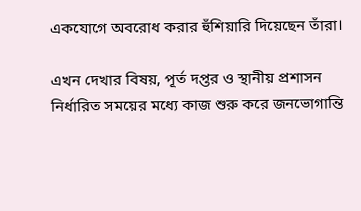একযোগে অবরোধ করার হুঁশিয়ারি দিয়েছেন তাঁরা।

এখন দেখার বিষয়, পূর্ত দপ্তর ও স্থানীয় প্রশাসন নির্ধারিত সময়ের মধ্যে কাজ শুরু করে জনভোগান্তি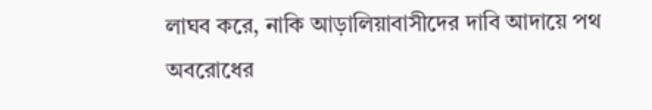লাঘব করে, নাকি আড়ালিয়াবাসীদের দাবি আদায়ে পথ অবরোধের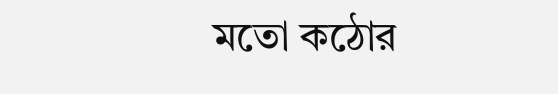মতো কঠোর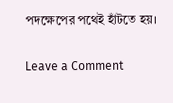পদক্ষেপের পথেই হাঁটতে হয়।

Leave a Comment